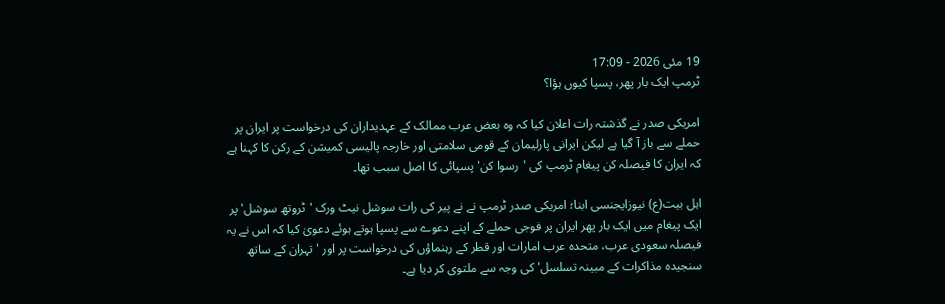19 مئی 2026 - 17:09
ٹرمپ ایک بار پھر، پسپا کیوں ہؤا؟

امریکی صدر نے گذشتہ رات اعلان کیا کہ وہ بعض عرب ممالک کے عہدیداران کی درخواست پر ایران پر حملے سے باز آ گیا ہے لیکن ایرانی پارلیمان کے قومی سلامتی اور خارجہ پالیسی کمیشن کے رکن کا کہنا ہے کہ ایران کا فیصلہ کن پیغام ٹرمپ کی 'رسوا کن' پسپائی کا اصل سبب تھا۔

اہل بیت(ع) نیوزایجنسی ابنا؛ امریکی صدر ٹرمپ نے نے پیر کی رات سوشل نیٹ ورک 'ٹروتھ سوشل' پر ایک پیغام میں ایک بار پھر ایران پر فوجی حملے کے اپنے دعوے سے پسپا ہوتے ہوئے دعویٰ کیا کہ اس نے یہ فیصلہ سعودی عرب، متحدہ عرب امارات اور قطر کے رہنماؤں کی درخواست پر اور 'تہران کے ساتھ سنجیدہ مذاکرات کے مبینہ تسلسل' کی وجہ سے ملتوی کر دیا ہے۔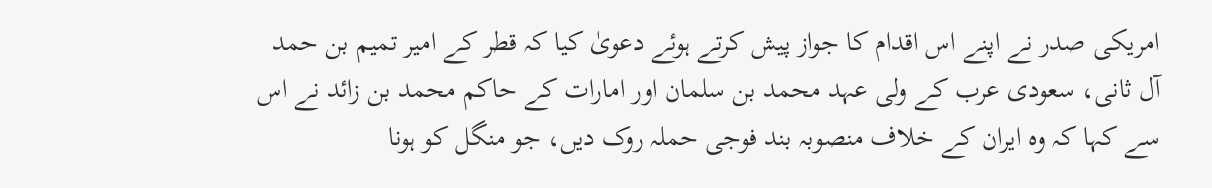امریکی صدر نے اپنے اس اقدام کا جواز پیش کرتے ہوئے دعویٰ کیا کہ قطر کے امیر تمیم بن حمد آل ثانی، سعودی عرب کے ولی عہد محمد بن سلمان اور امارات کے حاکم محمد بن زائد نے اس سے کہا کہ وہ ایران کے خلاف منصوبہ بند فوجی حملہ روک دیں، جو منگل کو ہونا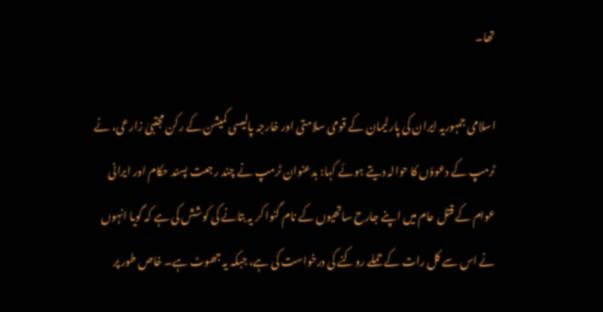تھا۔

اسلامی جمہوریہ ایران کی پارلیمان کے قومی سلامتی اور خارجہ پالیسی کمیشن کے رکن مجتبیٰ زارعی، نے ٹرمپ کے دعوؤں کا حوالہ دیتے ہوئے کہا: بدعنوان ٹرمپ نے چند رجعت پسند حکام اور ایرانی عوام کے قتل عام میں اپنے جارح ساتھیوں کے نام گنوا کر یہ بتانے کی کوشش کی ہے کہ گویا انہوں نے اس سے کل رات کے حملے روکنے کی درخواست کی ہے، جبکہ یہ جھوٹ ہے۔ خاص طور پر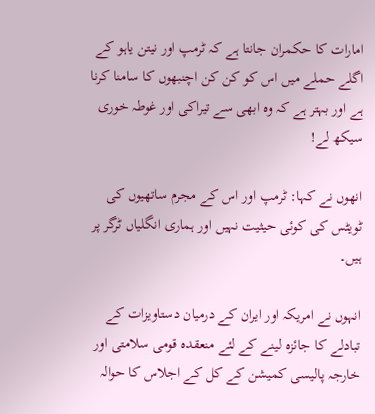امارات کا حکمران جانتا ہے کہ ٹرمپ اور نیتن یاہو کے اگلے حملے میں اس کو کن کن اچنبھوں کا سامنا کرنا ہے اور بہتر ہے کہ وہ ابھی سے تیراکی اور غوطہ خوری سیکھ لے!

انھوں نے کہا: ٹرمپ اور اس کے مجرم ساتھیوں کی ٹویٹس کی کوئی حیثیت نہیں اور ہماری انگلیاں ٹرگر پر ہیں۔

انہوں نے امریکہ اور ایران کے درمیان دستاویزات کے تبادلے کا جائزہ لینے کے لئے منعقدہ قومی سلامتی اور خارجہ پالیسی کمیشن کے کل کے اجلاس کا حوالہ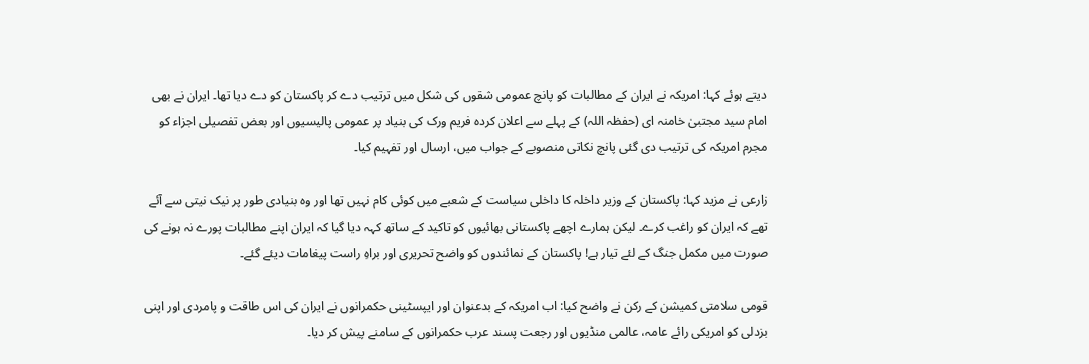دیتے ہوئے کہا: امریکہ نے ایران کے مطالبات کو پانچ عمومی شقوں کی شکل میں ترتیب دے کر پاکستان کو دے دیا تھا۔ ایران نے بھی امام سید مجتبیٰ خامنہ ای (حفظہ اللہ) کے پہلے سے اعلان کردہ فریم ورک کی بنیاد پر عمومی پالیسیوں اور بعض تفصیلی اجزاء کو مجرم امریکہ کی ترتیب دی گئی پانچ نکاتی منصوبے کے جواب میں، ارسال اور تفہیم کیا۔

زارعی نے مزید کہا: پاکستان کے وزیر داخلہ کا داخلی سیاست کے شعبے میں کوئی کام نہیں تھا اور وہ بنیادی طور پر نیک نیتی سے آئے تھے کہ ایران کو راغب کرے۔ لیکن ہمارے اچھے پاکستانی بھائیوں کو تاکید کے ساتھ کہہ دیا گیا کہ ایران اپنے مطالبات پورے نہ ہونے کی صورت میں مکمل جنگ کے لئے تیار ہے! پاکستان کے نمائندوں کو واضح تحریری اور براہِ راست پیغامات دیئے گئے۔

قومی سلامتی کمیشن کے رکن نے واضح کیا: اب امریکہ کے بدعنوان اور ایپسٹینی حکمرانوں نے ایران کی اس طاقت و پامردی اور اپنی بزدلی کو امریکی رائے عامہ، عالمی منڈیوں اور رجعت پسند عرب حکمرانوں کے سامنے پیش کر دیا۔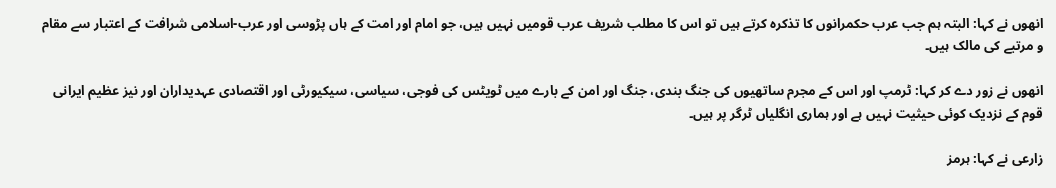انھوں نے کہا: البتہ ہم جب عرب حکمرانوں کا تذکرہ کرتے ہیں تو اس کا مطلب شریف عرب قومیں نہیں ہیں، جو امام اور امت کے ہاں پڑوسی اور عرب-اسلامی شرافت کے اعتبار سے مقام و مرتبے کی مالک ہیں۔

انھوں نے زور دے کر کہا: ٹرمپ اور اس کے مجرم ساتھیوں کی جنگ بندی، جنگ اور امن کے بارے میں ٹویٹس کی فوجی، سیاسی، سیکیورٹی اور اقتصادی عہدیداران اور نیز عظیم ایرانی قوم کے نزدیک کوئی حیثیت نہیں ہے اور ہماری انگلیاں ٹرگر پر ہیں۔

زارعی نے کہا: ہرمز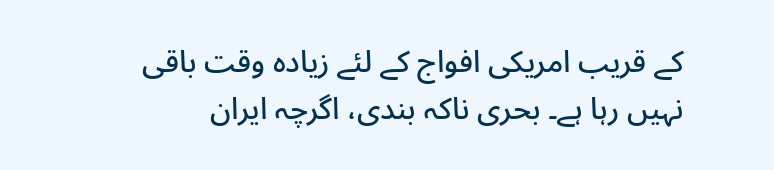کے قریب امریکی افواج کے لئے زیادہ وقت باقی نہیں رہا ہے۔ بحری ناکہ بندی، اگرچہ ایران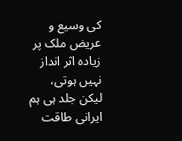کی وسیع و عریض ملک پر زیادہ اثر انداز نہیں ہوتی، لیکن جلد ہی ہم ایرانی طاقت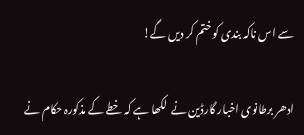سے اس ناکہ بندی کو ختم کر دیں گے!

ادھر برطانوی اخبار گارڈین نے  لکھا ہے کہ خطے کے مذکورہ حکام نے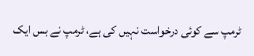ٹرمپ سے کوئی درخواست نہیں کی ہے، ٹرمپ نے بس ایک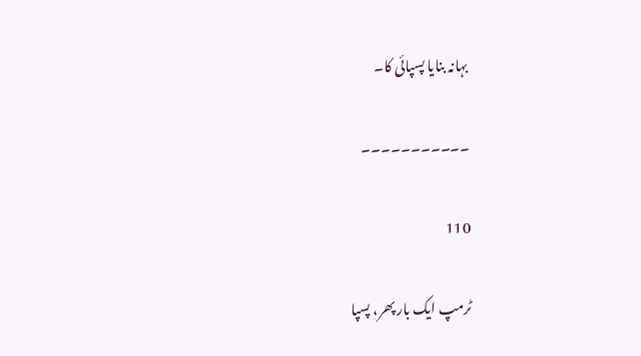بہانہ بنایا پسپائی کا۔

۔۔۔۔۔۔۔۔۔۔۔

110

ٹرمپ ایک بار پھر، پسپا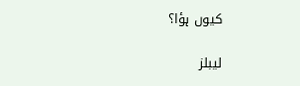کیوں ہؤا؟

لیبلز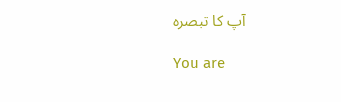آپ کا تبصرہ

You are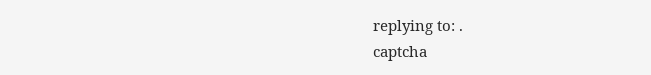replying to: .
captcha